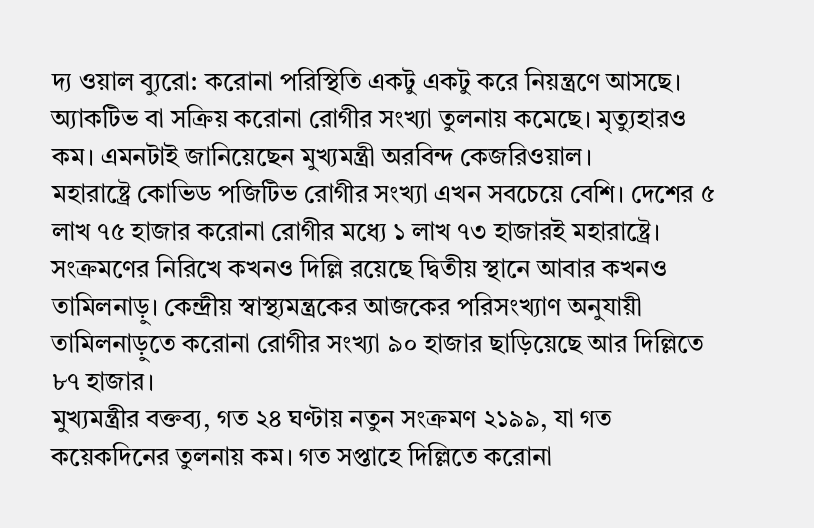দ্য ওয়াল ব্যুরো: করোনা পরিস্থিতি একটু একটু করে নিয়ন্ত্রণে আসছে। অ্যাকটিভ বা সক্রিয় করোনা রোগীর সংখ্যা তুলনায় কমেছে। মৃত্যুহারও কম। এমনটাই জানিয়েছেন মুখ্যমন্ত্রী অরবিন্দ কেজরিওয়াল।
মহারাষ্ট্রে কোভিড পজিটিভ রোগীর সংখ্যা এখন সবচেয়ে বেশি। দেশের ৫ লাখ ৭৫ হাজার করোনা রোগীর মধ্যে ১ লাখ ৭৩ হাজারই মহারাষ্ট্রে। সংক্রমণের নিরিখে কখনও দিল্লি রয়েছে দ্বিতীয় স্থানে আবার কখনও তামিলনাড়ু। কেন্দ্রীয় স্বাস্থ্যমন্ত্রকের আজকের পরিসংখ্যাণ অনুযায়ী তামিলনাড়ুতে করোনা রোগীর সংখ্যা ৯০ হাজার ছাড়িয়েছে আর দিল্লিতে ৮৭ হাজার।
মুখ্যমন্ত্রীর বক্তব্য, গত ২৪ ঘণ্টায় নতুন সংক্রমণ ২১৯৯, যা গত কয়েকদিনের তুলনায় কম। গত সপ্তাহে দিল্লিতে করোনা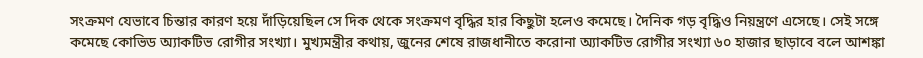সংক্রমণ যেভাবে চিন্তার কারণ হয়ে দাঁড়িয়েছিল সে দিক থেকে সংক্রমণ বৃদ্ধির হার কিছুটা হলেও কমেছে। দৈনিক গড় বৃদ্ধিও নিয়ন্ত্রণে এসেছে। সেই সঙ্গে কমেছে কোভিড অ্যাকটিভ রোগীর সংখ্যা। মুখ্যমন্ত্রীর কথায়, জুনের শেষে রাজধানীতে করোনা অ্যাকটিভ রোগীর সংখ্যা ৬০ হাজার ছাড়াবে বলে আশঙ্কা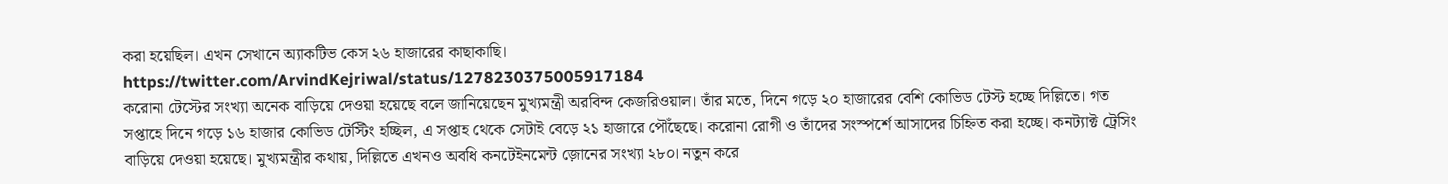করা হয়েছিল। এখন সেখানে অ্যাকটিভ কেস ২৬ হাজারের কাছাকাছি।
https://twitter.com/ArvindKejriwal/status/1278230375005917184
করোনা টেস্টের সংখ্যা অনেক বাড়িয়ে দেওয়া হয়েছে বলে জানিয়েছেন মুখ্যমন্ত্রী অরবিন্দ কেজরিওয়াল। তাঁর মতে, দিনে গড়ে ২০ হাজারের বেশি কোভিড টেস্ট হচ্ছে দিল্লিতে। গত সপ্তাহে দিনে গড়ে ১৬ হাজার কোভিড টেস্টিং হচ্ছিল, এ সপ্তাহ থেকে সেটাই বেড়ে ২১ হাজারে পৌঁছেছে। করোনা রোগী ও তাঁদের সংস্পর্শে আসাদের চিহ্নিত করা হচ্ছে। কনট্যাক্ট ট্রেসিং বাড়িয়ে দেওয়া হয়েছে। মুখ্যমন্ত্রীর কথায়, দিল্লিতে এখনও অবধি কনটেইনমেন্ট জ়োনের সংখ্যা ২৮০। নতুন করে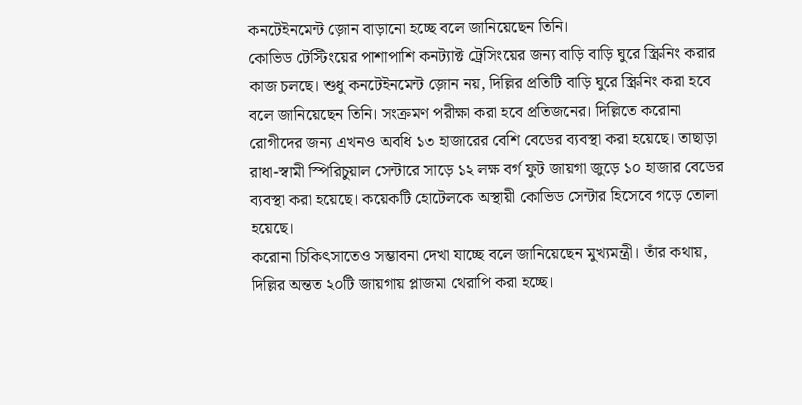কনটেইনমেন্ট জ়োন বাড়ানো হচ্ছে বলে জানিয়েছেন তিনি।
কোভিড টেস্টিংয়ের পাশাপাশি কনট্যাক্ট ট্রেসিংয়ের জন্য বাড়ি বাড়ি ঘুরে স্ক্রিনিং করার কাজ চলছে। শুধু কনটেইনমেন্ট জ়োন নয়, দিল্লির প্রতিটি বাড়ি ঘুরে স্ক্রিনিং করা হবে বলে জানিয়েছেন তিনি। সংক্রমণ পরীক্ষা করা হবে প্রতিজনের। দিল্লিতে করোনা রোগীদের জন্য এখনও অবধি ১৩ হাজারের বেশি বেডের ব্যবস্থা করা হয়েছে। তাছাড়া রাধা-স্বামী স্পিরিচুয়াল সেন্টারে সাড়ে ১২ লক্ষ বর্গ ফুট জায়গা জুড়ে ১০ হাজার বেডের ব্যবস্থা করা হয়েছে। কয়েকটি হোটেলকে অস্থায়ী কোভিড সেন্টার হিসেবে গড়ে তোলা হয়েছে।
করোনা চিকিৎসাতেও সম্ভাবনা দেখা যাচ্ছে বলে জানিয়েছেন মুখ্যমন্ত্রী। তাঁর কথায়, দিল্লির অন্তত ২০টি জায়গায় প্লাজমা থেরাপি করা হচ্ছে।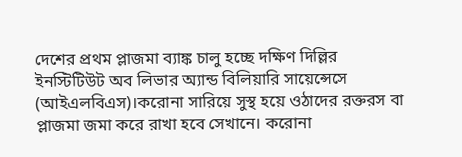দেশের প্রথম প্লাজমা ব্যাঙ্ক চালু হচ্ছে দক্ষিণ দিল্লির ইনস্টিটিউট অব লিভার অ্যান্ড বিলিয়ারি সায়েন্সেসে (আইএলবিএস)।করোনা সারিয়ে সুস্থ হয়ে ওঠাদের রক্তরস বা প্লাজমা জমা করে রাখা হবে সেখানে। করোনা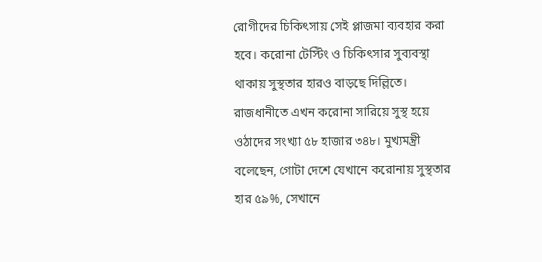রোগীদের চিকিৎসায় সেই প্লাজমা ব্যবহার করা হবে। করোনা টেস্টিং ও চিকিৎসার সুব্যবস্থা থাকায় সুস্থতার হারও বাড়ছে দিল্লিতে। রাজধানীতে এখন করোনা সারিয়ে সুস্থ হয়ে ওঠাদের সংখ্যা ৫৮ হাজার ৩৪৮। মুখ্যমন্ত্রী বলেছেন, গোটা দেশে যেখানে করোনায় সুস্থতার হার ৫৯%, সেখানে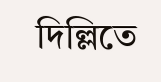দিল্লিতে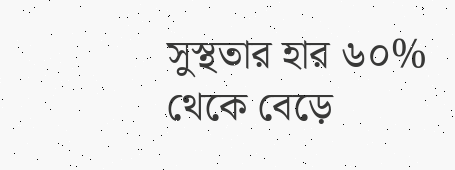সুস্থতার হার ৬০% থেকে বেড়ে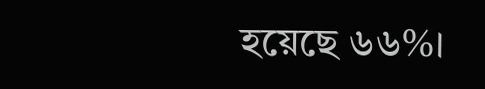হয়েছে ৬৬%।